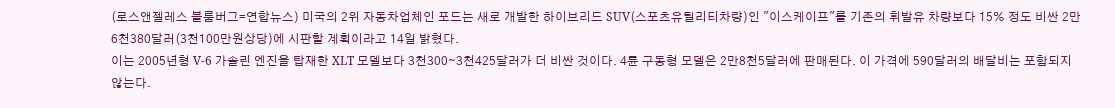(로스앤젤레스 블룸버그=연합뉴스) 미국의 2위 자동차업체인 포드는 새로 개발한 하이브리드 SUV(스포츠유틸리티차량)인 "이스케이프"를 기존의 휘발유 차량보다 15% 정도 비싼 2만6천380달러(3천100만원상당)에 시판할 계획이라고 14일 밝혔다.
이는 2005년형 V-6 가솔린 엔진을 탑재한 XLT 모델보다 3천300∼3천425달러가 더 비싼 것이다. 4륜 구동형 모델은 2만8천5달러에 판매된다. 이 가격에 590달러의 배달비는 포함되지 않는다.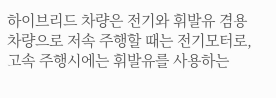하이브리드 차량은 전기와 휘발유 겸용 차량으로 저속 주행할 때는 전기모터로,고속 주행시에는 휘발유를 사용하는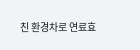친 환경차로 연료효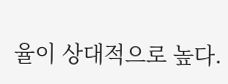율이 상대적으로 높다.